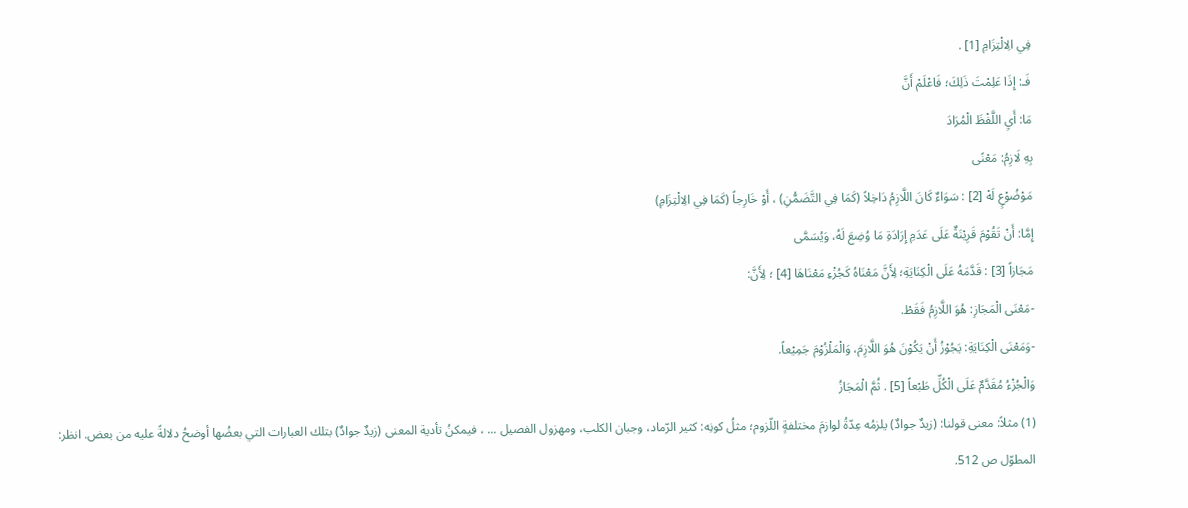فِي الِالْتِزَامِ [1] .
فَـ: إِذَا عَلِمْتَ ذَلِكَ؛ فَاعْلَمْ أَنَّ
مَا: أَيِ اللَّفْظَ الْمُرَادَ
بِهِ لَازِمُ: مَعْنًى
مَوْضُوْعٍ لَهْ [2] : سَوَاءٌ كَانَ اللَّازِمُ دَاخِلاً (كَمَا فِي التَّضَمُّنِ) ، أَوْ خَارِجاً (كَمَا فِي الِالْتِزَامِ)
إِمَّا: أَنْ تَقُوْمَ قَرِيْنَةٌ عَلَى عَدَمِ إِرَادَةِ مَا وُضِعَ لَهُ، وَيُسَمَّى
مَجَازاً [3] : قَدَّمَهُ عَلَى الْكِنَايَةِ؛ لِأَنَّ مَعْنَاهُ كَجُزْءِ مَعْنَاهَا [4] ؛ لِأَنَّ:
-مَعْنَى الْمَجَازِ: هُوَ اللَّازِمُ فَقَطْ.
-وَمَعْنَى الْكِنَايَةِ: يَجُوْزُ أَنْ يَكُوْنَ هُوَ اللَّازِمَ، وَالْمَلْزُوْمَ جَمِيْعاً.
وَالْجُزْءُ مُقَدَّمٌ عَلَى الْكُلِّ طَبْعاً [5] . ثُمَّ الْمَجَازُ
(1) مثلاً: معنى قولنا: (زيدٌ جوادٌ) يلزمُه عِدّةُ لوازمَ مختلفةٍ اللّزوم؛ مثلُ كونِه: كثير الرّماد، وجبان الكلب، ومهزول الفصيل ... ، فيمكنُ تأدية المعنى (زيدٌ جوادٌ) بتلك العبارات التي بعضُها أوضحُ دلالةً عليه من بعض. انظر: المطوّل ص 512.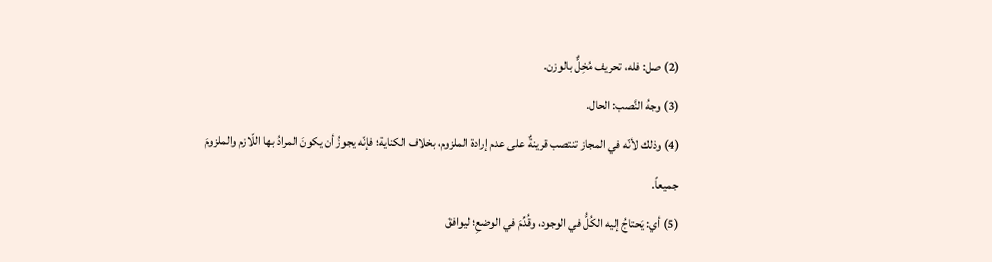(2) صل: فله، تحريف مُخِلٌّ بالوزن.
(3) وجهُ النَّصب: الحال.
(4) وذلك لأنّه في المجاز تنتصب قرينةٌ على عدم إرادة الملزوم، بخلاف الكناية؛ فإنّه يجوزُ أن يكونَ المرادُ بها اللّازم والملزومَ جميعاً.
(5) أي: يَحتاجُ إليه الكُلُّ في الوجود، وقُدِّمَ في الوضعِ؛ ليوافقَ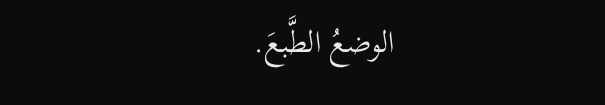الوضعُ الطَّبعَ.